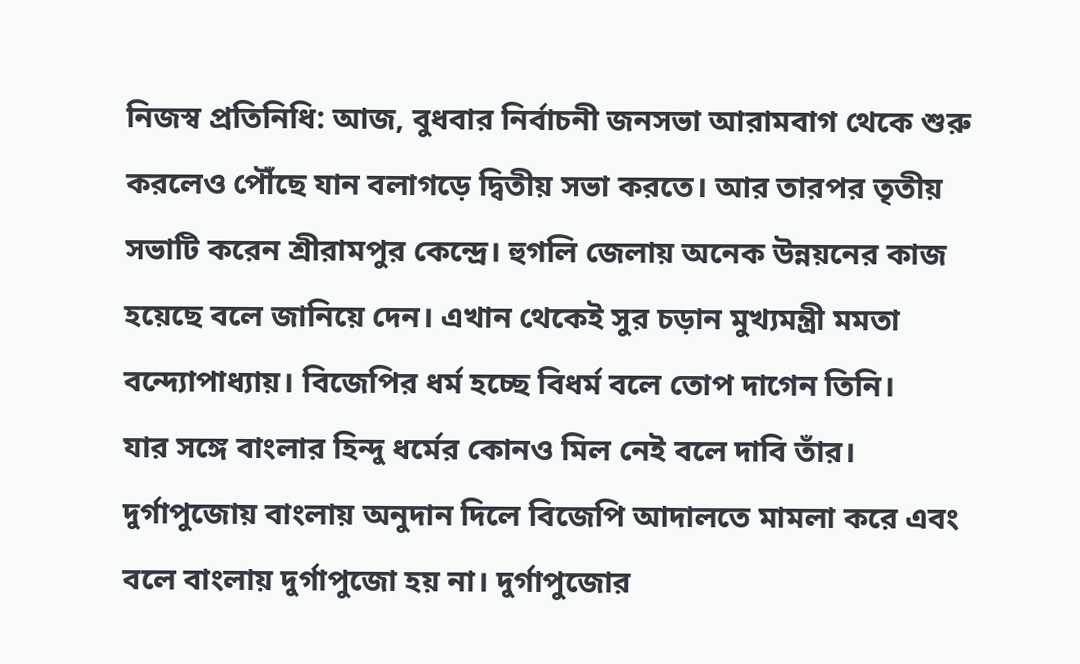নিজস্ব প্রতিনিধি: আজ, বুধবার নির্বাচনী জনসভা আরামবাগ থেকে শুরু করলেও পৌঁছে যান বলাগড়ে দ্বিতীয় সভা করতে। আর তারপর তৃতীয় সভাটি করেন শ্রীরামপুর কেন্দ্রে। হুগলি জেলায় অনেক উন্নয়নের কাজ হয়েছে বলে জানিয়ে দেন। এখান থেকেই সুর চড়ান মুখ্যমন্ত্রী মমতা বন্দ্যোপাধ্যায়। বিজেপির ধর্ম হচ্ছে বিধর্ম বলে তোপ দাগেন তিনি।
যার সঙ্গে বাংলার হিন্দু ধর্মের কোনও মিল নেই বলে দাবি তাঁর। দুর্গাপুজোয় বাংলায় অনুদান দিলে বিজেপি আদালতে মামলা করে এবং বলে বাংলায় দুর্গাপুজো হয় না। দুর্গাপুজোর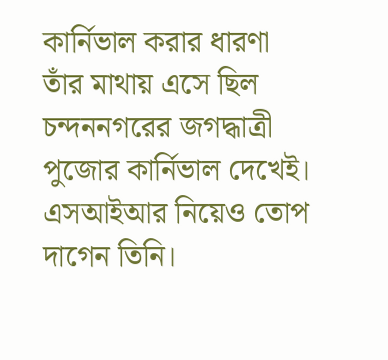কার্নিভাল করার ধারণা তাঁর মাথায় এসে ছিল চন্দননগরের জগদ্ধাত্রী পুজোর কার্নিভাল দেখেই। এসআইআর নিয়েও তোপ দাগেন তিনি।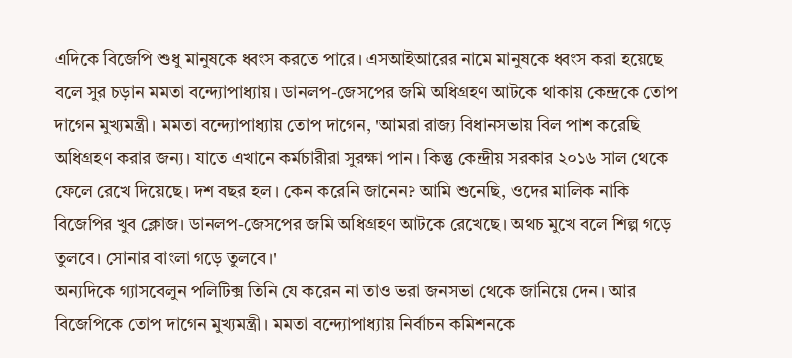এদিকে বিজেপি শুধু মানুষকে ধ্বংস করতে পারে। এসআইআরের নামে মানুষকে ধ্বংস করা হয়েছে বলে সুর চড়ান মমতা বন্দ্যোপাধ্যায়। ডানলপ-জেসপের জমি অধিগ্রহণ আটকে থাকায় কেন্দ্রকে তোপ দাগেন মুখ্যমন্ত্রী। মমতা বন্দ্যোপাধ্যায় তোপ দাগেন, 'আমরা রাজ্য বিধানসভায় বিল পাশ করেছি অধিগ্রহণ করার জন্য। যাতে এখানে কর্মচারীরা সুরক্ষা পান। কিন্তু কেন্দ্রীয় সরকার ২০১৬ সাল থেকে ফেলে রেখে দিয়েছে। দশ বছর হল। কেন করেনি জানেন? আমি শুনেছি, ওদের মালিক নাকি বিজেপির খুব ক্লোজ। ডানলপ-জেসপের জমি অধিগ্রহণ আটকে রেখেছে। অথচ মুখে বলে শিল্প গড়ে তুলবে। সোনার বাংলা গড়ে তুলবে।'
অন্যদিকে গ্যাসবেলুন পলিটিক্স তিনি যে করেন না তাও ভরা জনসভা থেকে জানিয়ে দেন। আর বিজেপিকে তোপ দাগেন মুখ্যমন্ত্রী। মমতা বন্দ্যোপাধ্যায় নির্বাচন কমিশনকে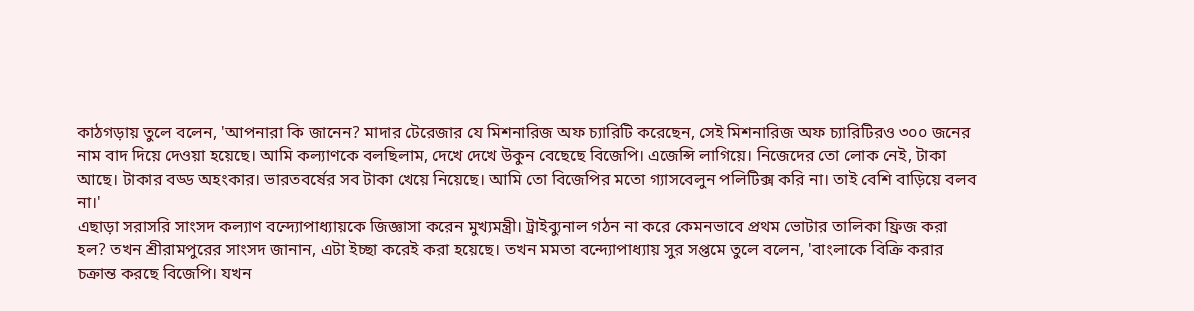কাঠগড়ায় তুলে বলেন, 'আপনারা কি জানেন? মাদার টেরেজার যে মিশনারিজ অফ চ্যারিটি করেছেন, সেই মিশনারিজ অফ চ্যারিটিরও ৩০০ জনের নাম বাদ দিয়ে দেওয়া হয়েছে। আমি কল্যাণকে বলছিলাম, দেখে দেখে উকুন বেছেছে বিজেপি। এজেন্সি লাগিয়ে। নিজেদের তো লোক নেই, টাকা আছে। টাকার বড্ড অহংকার। ভারতবর্ষের সব টাকা খেয়ে নিয়েছে। আমি তো বিজেপির মতো গ্যাসবেলুন পলিটিক্স করি না। তাই বেশি বাড়িয়ে বলব না।'
এছাড়া সরাসরি সাংসদ কল্যাণ বন্দ্যোপাধ্যায়কে জিজ্ঞাসা করেন মুখ্যমন্ত্রী। ট্রাইব্যুনাল গঠন না করে কেমনভাবে প্রথম ভোটার তালিকা ফ্রিজ করা হল? তখন শ্রীরামপুরের সাংসদ জানান, এটা ইচ্ছা করেই করা হয়েছে। তখন মমতা বন্দ্যোপাধ্যায় সুর সপ্তমে তুলে বলেন, 'বাংলাকে বিক্রি করার চক্রান্ত করছে বিজেপি। যখন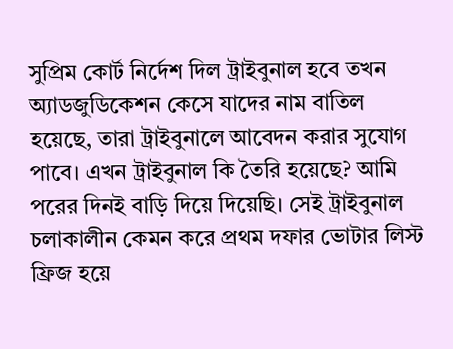সুপ্রিম কোর্ট নির্দেশ দিল ট্রাইবুনাল হবে তখন অ্যাডজুডিকেশন কেসে যাদের নাম বাতিল হয়েছে, তারা ট্রাইবুনালে আবেদন করার সুযোগ পাবে। এখন ট্রাইবুনাল কি তৈরি হয়েছে? আমি পরের দিনই বাড়ি দিয়ে দিয়েছি। সেই ট্রাইবুনাল চলাকালীন কেমন করে প্রথম দফার ভোটার লিস্ট ফ্রিজ হয়ে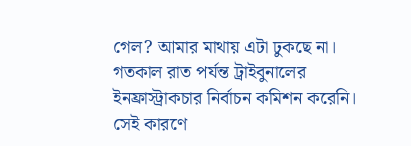গেল? আমার মাথায় এটা ঢুকছে না। গতকাল রাত পর্যন্ত ট্রাইবুনালের ইনফ্রাস্ট্রাকচার নির্বাচন কমিশন করেনি। সেই কারণে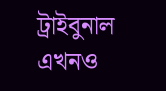ট্রাইবুনাল এখনও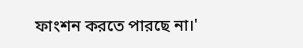ফাংশন করতে পারছে না।'